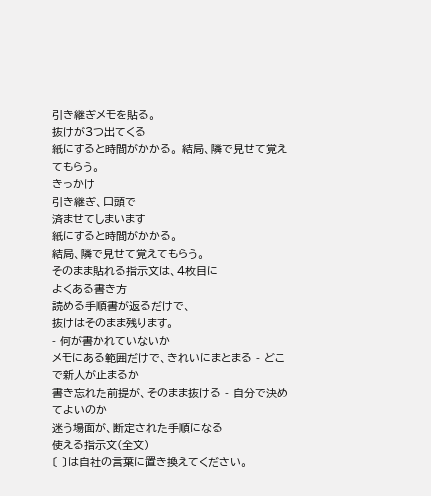引き継ぎメモを貼る。
抜けが3つ出てくる
紙にすると時間がかかる。 結局、隣で見せて覚えてもらう。
きっかけ
引き継ぎ、口頭で
済ませてしまいます
紙にすると時間がかかる。
結局、隣で見せて覚えてもらう。
そのまま貼れる指示文は、4枚目に
よくある書き方
読める手順書が返るだけで、
抜けはそのまま残ります。
- 何が書かれていないか
メモにある範囲だけで、きれいにまとまる - どこで新人が止まるか
書き忘れた前提が、そのまま抜ける - 自分で決めてよいのか
迷う場面が、断定された手順になる
使える指示文(全文)
〔 〕は自社の言葉に置き換えてください。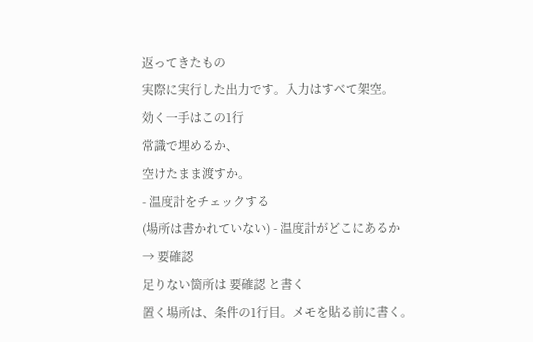返ってきたもの
実際に実行した出力です。入力はすべて架空。
効く一手はこの1行
常識で埋めるか、
空けたまま渡すか。
- 温度計をチェックする
(場所は書かれていない) - 温度計がどこにあるか
→ 要確認
足りない箇所は 要確認 と書く
置く場所は、条件の1行目。メモを貼る前に書く。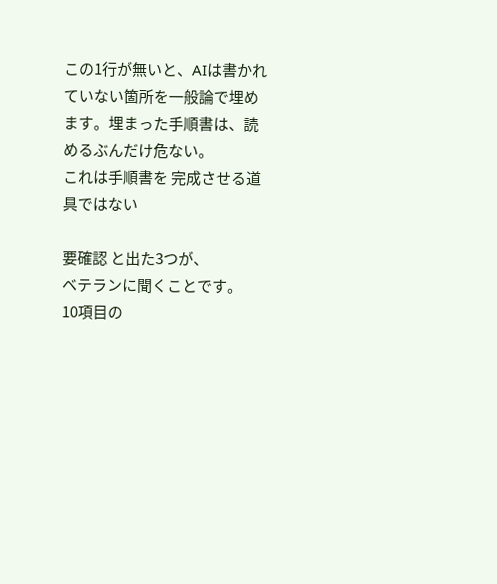この1行が無いと、AIは書かれていない箇所を一般論で埋めます。埋まった手順書は、読めるぶんだけ危ない。
これは手順書を 完成させる道具ではない

要確認 と出た3つが、
ベテランに聞くことです。
10項目の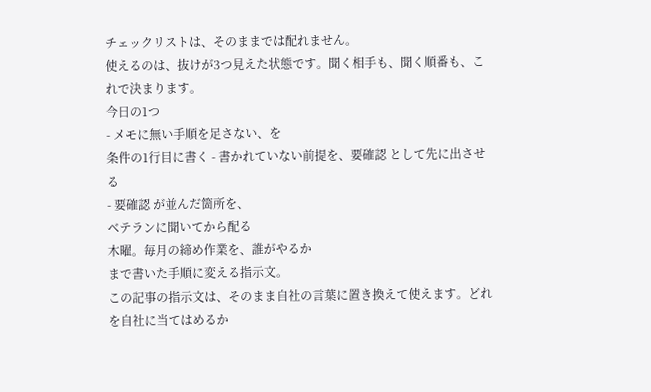チェックリストは、そのままでは配れません。
使えるのは、抜けが3つ見えた状態です。聞く相手も、聞く順番も、これで決まります。
今日の1つ
- メモに無い手順を足さない、を
条件の1行目に書く - 書かれていない前提を、要確認 として先に出させる
- 要確認 が並んだ箇所を、
ベテランに聞いてから配る
木曜。毎月の締め作業を、誰がやるか
まで書いた手順に変える指示文。
この記事の指示文は、そのまま自社の言葉に置き換えて使えます。どれを自社に当てはめるか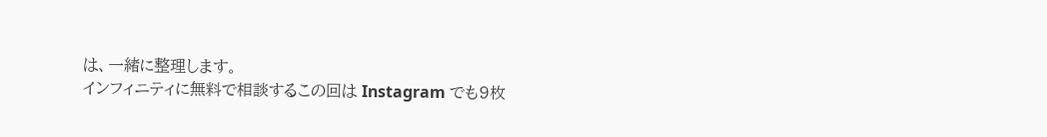は、一緒に整理します。
インフィニティに無料で相談するこの回は Instagram でも9枚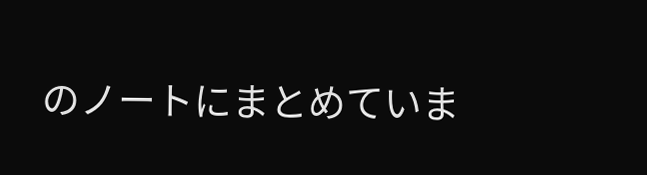のノートにまとめていま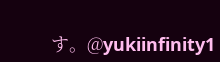す。@yukiinfinity1